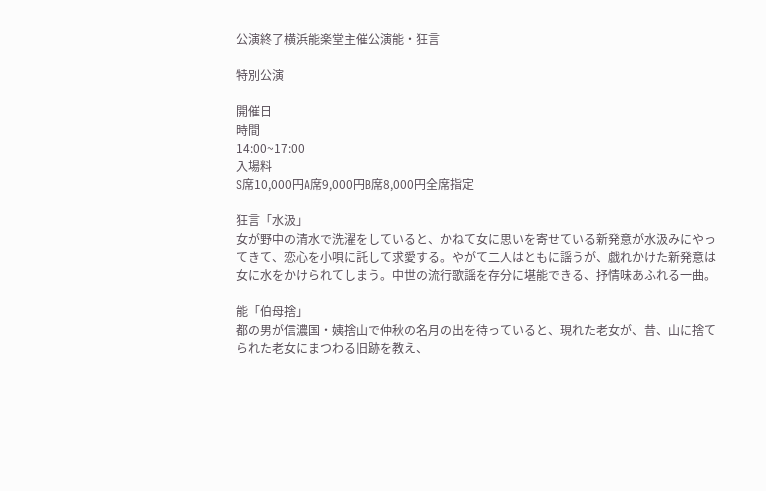公演終了横浜能楽堂主催公演能・狂言

特別公演

開催日
時間
14:00~17:00
入場料
S席10,000円A席9,000円B席8,000円全席指定

狂言「水汲」
女が野中の清水で洗濯をしていると、かねて女に思いを寄せている新発意が水汲みにやってきて、恋心を小唄に託して求愛する。やがて二人はともに謡うが、戯れかけた新発意は女に水をかけられてしまう。中世の流行歌謡を存分に堪能できる、抒情味あふれる一曲。

能「伯母捨」
都の男が信濃国・姨捨山で仲秋の名月の出を待っていると、現れた老女が、昔、山に捨てられた老女にまつわる旧跡を教え、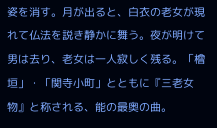姿を消す。月が出ると、白衣の老女が現れて仏法を説き静かに舞う。夜が明けて男は去り、老女は一人寂しく残る。「檜垣」・「関寺小町」とともに『三老女物』と称される、能の最奥の曲。